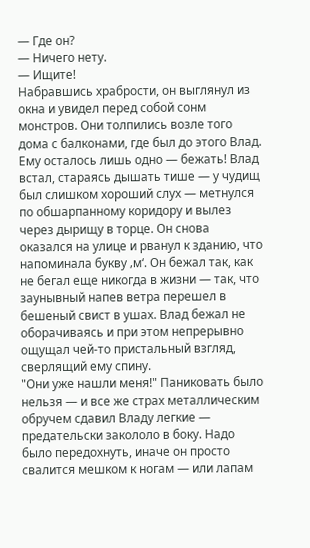— Где он?
— Ничего нету.
— Ищите!
Набравшись храбрости, он выглянул из окна и увидел перед собой сонм монстров. Они толпились возле того дома с балконами, где был до этого Влад.
Ему осталось лишь одно — бежать! Влад встал, стараясь дышать тише — у чудищ был слишком хороший слух — метнулся по обшарпанному коридору и вылез через дырищу в торце. Он снова оказался на улице и рванул к зданию, что напоминала букву ‚м‘. Он бежал так, как не бегал еще никогда в жизни — так, что заунывный напев ветра перешел в бешеный свист в ушах. Влад бежал не оборачиваясь и при этом непрерывно ощущал чей-то пристальный взгляд, сверлящий ему спину.
"Они уже нашли меня!" Паниковать было нельзя — и все же страх металлическим обручем сдавил Владу легкие — предательски закололо в боку. Надо было передохнуть, иначе он просто свалится мешком к ногам — или лапам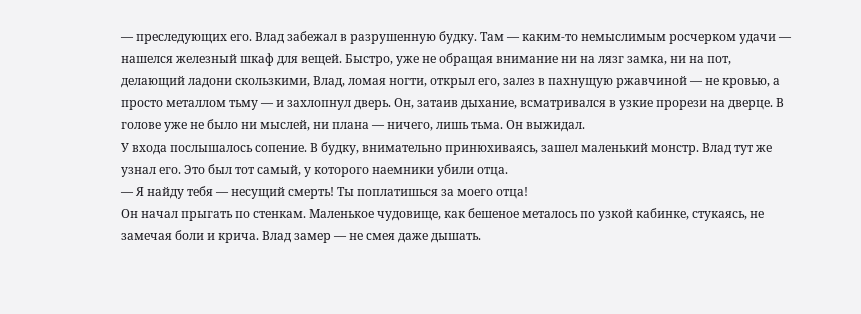— преследующих его. Влад забежал в разрушенную будку. Там — каким-то немыслимым росчерком удачи — нашелся железный шкаф для вещей. Быстро, уже не обращая внимание ни на лязг замка, ни на пот, делающий ладони скользкими, Влад, ломая ногти, открыл его, залез в пахнущую ржавчиной — не кровью, а просто металлом тьму — и захлопнул дверь. Он, затаив дыхание, всматривался в узкие прорези на дверце. В голове уже не было ни мыслей, ни плана — ничего, лишь тьма. Он выжидал.
У входа послышалось сопение. В будку, внимательно принюхиваясь, зашел маленький монстр. Влад тут же узнал его. Это был тот самый, у которого наемники убили отца.
— Я найду тебя — несущий смерть! Ты поплатишься за моего отца!
Он начал прыгать по стенкам. Маленькое чудовище, как бешеное металось по узкой кабинке, стукаясь, не замечая боли и крича. Влад замер — не смея даже дышать.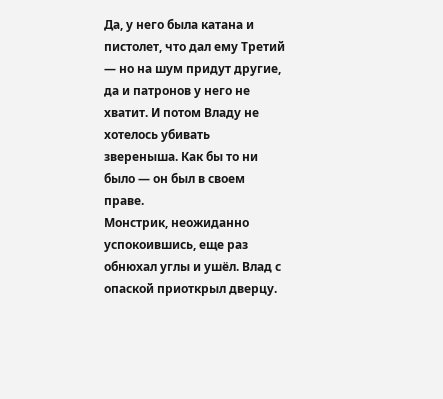Да, у него была катана и пистолет, что дал ему Третий — но на шум придут другие, да и патронов у него не хватит. И потом Владу не хотелось убивать звереныша. Как бы то ни было — он был в своем праве.
Монстрик, неожиданно успокоившись, еще раз обнюхал углы и ушёл. Влад с опаской приоткрыл дверцу.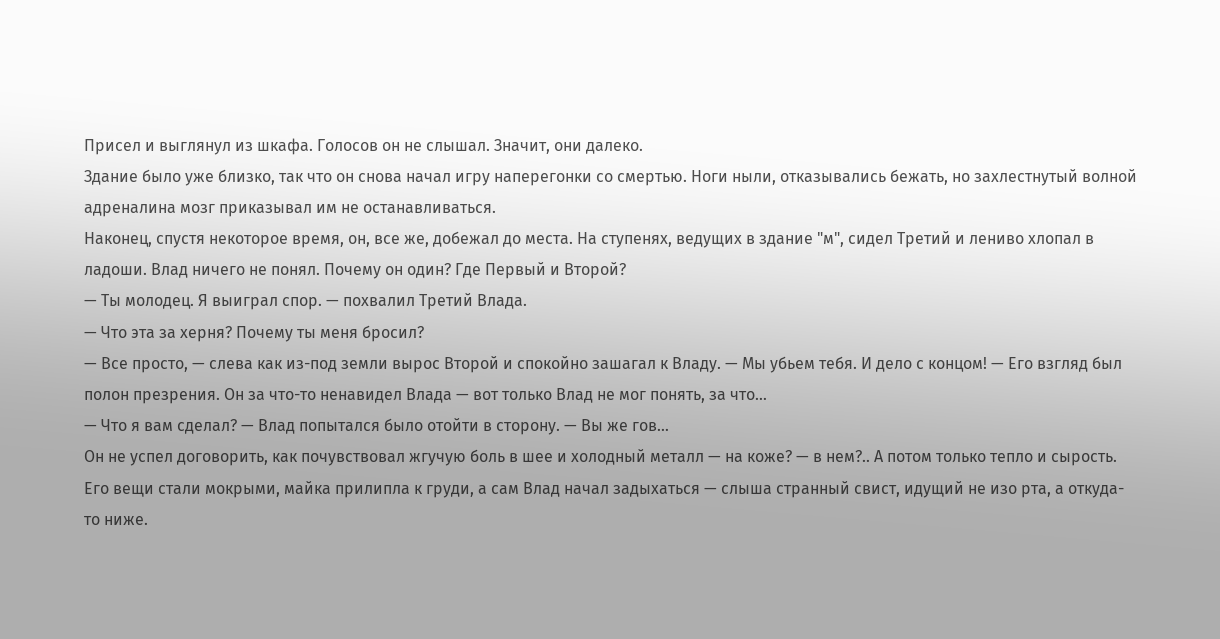Присел и выглянул из шкафа. Голосов он не слышал. Значит, они далеко.
Здание было уже близко, так что он снова начал игру наперегонки со смертью. Ноги ныли, отказывались бежать, но захлестнутый волной адреналина мозг приказывал им не останавливаться.
Наконец, спустя некоторое время, он, все же, добежал до места. На ступенях, ведущих в здание "м", сидел Третий и лениво хлопал в ладоши. Влад ничего не понял. Почему он один? Где Первый и Второй?
— Ты молодец. Я выиграл спор. — похвалил Третий Влада.
— Что эта за херня? Почему ты меня бросил?
— Все просто, — слева как из-под земли вырос Второй и спокойно зашагал к Владу. — Мы убьем тебя. И дело с концом! — Его взгляд был полон презрения. Он за что-то ненавидел Влада — вот только Влад не мог понять, за что…
— Что я вам сделал? — Влад попытался было отойти в сторону. — Вы же гов…
Он не успел договорить, как почувствовал жгучую боль в шее и холодный металл — на коже? — в нем?.. А потом только тепло и сырость. Его вещи стали мокрыми, майка прилипла к груди, а сам Влад начал задыхаться — слыша странный свист, идущий не изо рта, а откуда-то ниже.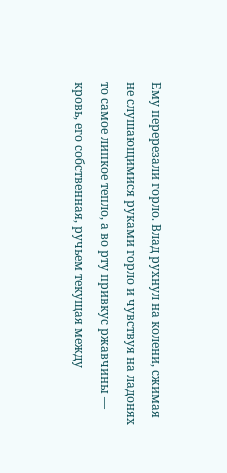Ему перерезали горло. Влад рухнул на колени, сжимая не слушающимися руками горло и чувствуя на ладонях то самое липкое тепло, а во рту привкус ржавчины — кровь, его собственная, ручьем текущая между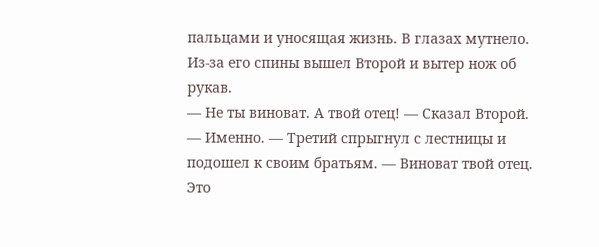пальцами и уносящая жизнь. В глазах мутнело. Из-за его спины вышел Второй и вытер нож об рукав.
— Не ты виноват. А твой отец! — Сказал Второй.
— Именно. — Третий спрыгнул с лестницы и подошел к своим братьям. — Виноват твой отец. Это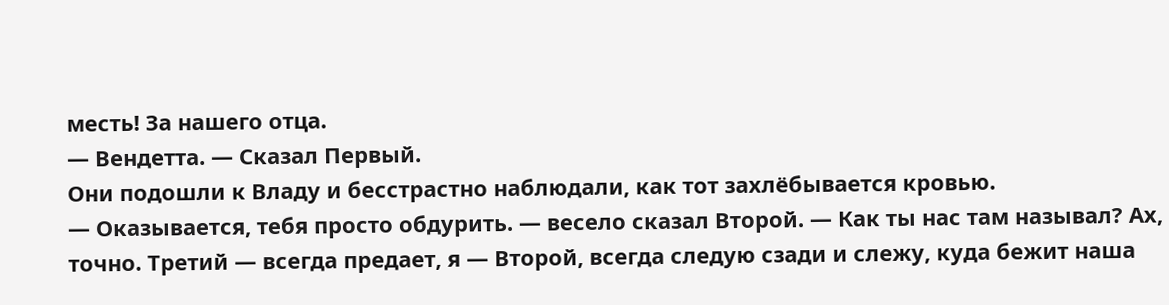месть! За нашего отца.
— Вендетта. — Сказал Первый.
Они подошли к Владу и бесстрастно наблюдали, как тот захлёбывается кровью.
— Оказывается, тебя просто обдурить. — весело сказал Второй. — Как ты нас там называл? Ах, точно. Третий — всегда предает, я — Второй, всегда следую сзади и слежу, куда бежит наша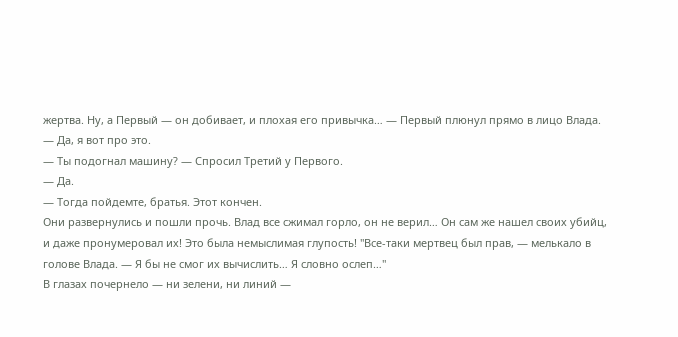жертва. Ну, а Первый — он добивает, и плохая его привычка… — Первый плюнул прямо в лицо Влада. — Да, я вот про это.
— Ты подогнал машину? — Спросил Третий у Первого.
— Да.
— Тогда пойдемте, братья. Этот кончен.
Они развернулись и пошли прочь. Влад все сжимал горло, он не верил… Он сам же нашел своих убийц, и даже пронумеровал их! Это была немыслимая глупость! "Все-таки мертвец был прав, — мелькало в голове Влада. — Я бы не смог их вычислить… Я словно ослеп…"
В глазах почернело — ни зелени, ни линий —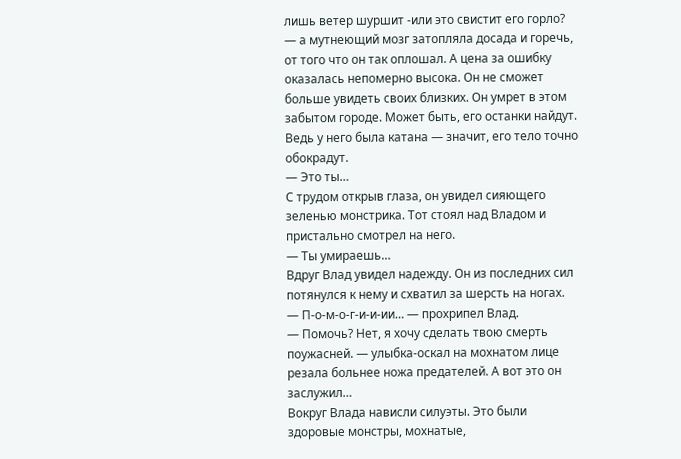лишь ветер шуршит -или это свистит его горло? — а мутнеющий мозг затопляла досада и горечь, от того что он так оплошал. А цена за ошибку оказалась непомерно высока. Он не сможет больше увидеть своих близких. Он умрет в этом забытом городе. Может быть, его останки найдут. Ведь у него была катана — значит, его тело точно обокрадут.
— Это ты…
С трудом открыв глаза, он увидел сияющего зеленью монстрика. Тот стоял над Владом и пристально смотрел на него.
— Ты умираешь…
Вдруг Влад увидел надежду. Он из последних сил потянулся к нему и схватил за шерсть на ногах.
— П-о-м-о-г-и-и-ии… — прохрипел Влад.
— Помочь? Нет, я хочу сделать твою смерть поужасней. — улыбка-оскал на мохнатом лице резала больнее ножа предателей. А вот это он заслужил…
Вокруг Влада нависли силуэты. Это были здоровые монстры, мохнатые,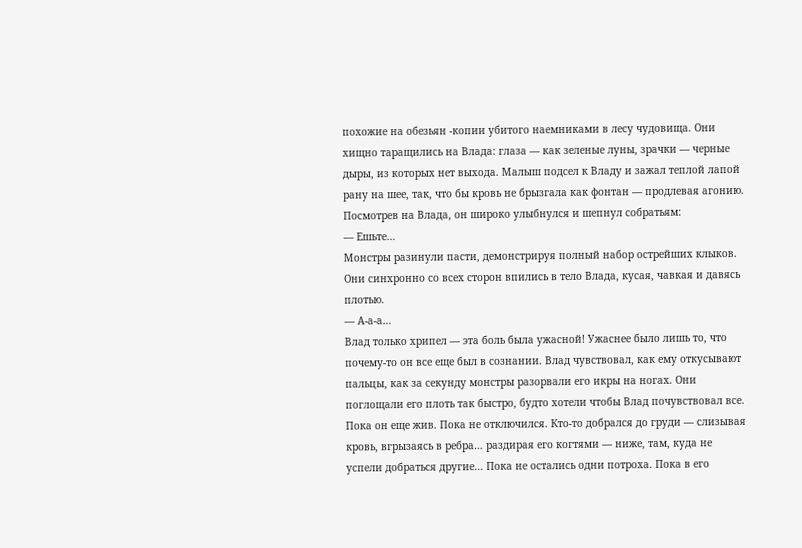похожие на обезьян -копии убитого наемниками в лесу чудовища. Они хищно таращились на Влада: глаза — как зеленые луны, зрачки — черные дыры, из которых нет выхода. Малыш подсел к Владу и зажал теплой лапой рану на шее, так, что бы кровь не брызгала как фонтан — продлевая агонию. Посмотрев на Влада, он широко улыбнулся и шепнул собратьям:
— Ешьте…
Монстры разинули пасти, демонстрируя полный набор острейших клыков. Они синхронно со всех сторон впились в тело Влада, кусая, чавкая и давясь плотью.
— А-а-а…
Влад только хрипел — эта боль была ужасной! Ужаснее было лишь то, что почему-то он все еще был в сознании. Влад чувствовал, как ему откусывают пальцы, как за секунду монстры разорвали его икры на ногах. Они поглощали его плоть так быстро, будто хотели чтобы Влад почувствовал все. Пока он еще жив. Пока не отключился. Кто-то добрался до груди — слизывая кровь, вгрызаясь в ребра… раздирая его когтями — ниже, там, куда не успели добраться другие… Пока не остались одни потроха. Пока в его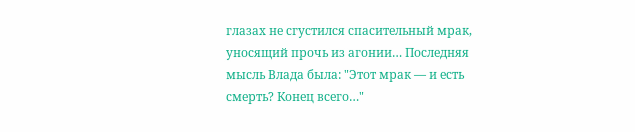глазах не сгустился спасительный мрак, уносящий прочь из агонии… Последняя мысль Влада была: "Этот мрак — и есть смерть? Конец всего…"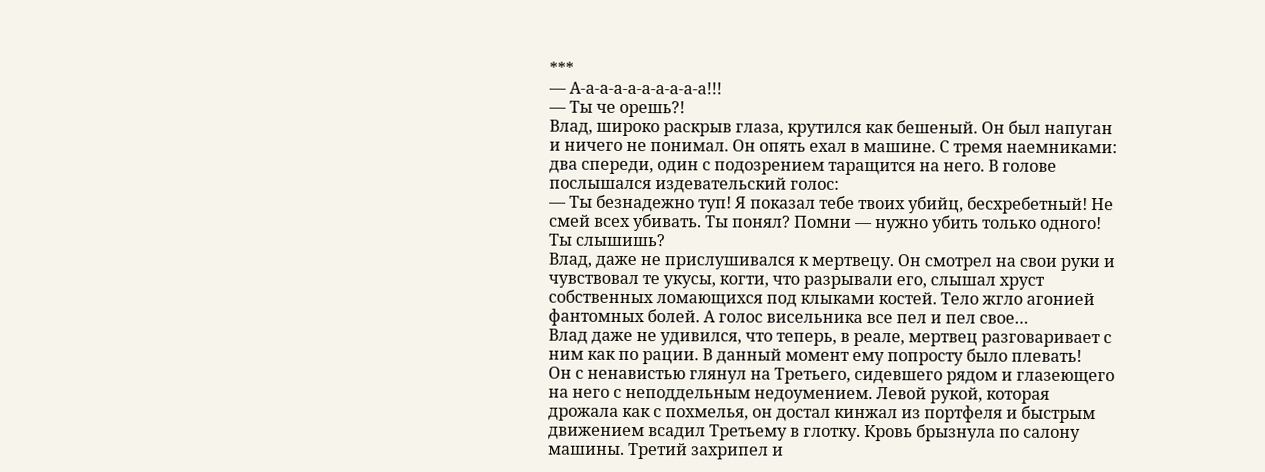***
— А-а-а-а-а-а-а-а-а-а!!!
— Ты че орешь?!
Влад, широко раскрыв глаза, крутился как бешеный. Он был напуган и ничего не понимал. Он опять ехал в машине. С тремя наемниками: два спереди, один с подозрением таращится на него. В голове послышался издевательский голос:
— Ты безнадежно туп! Я показал тебе твоих убийц, бесхребетный! Не смей всех убивать. Ты понял? Помни — нужно убить только одного! Ты слышишь?
Влад, даже не прислушивался к мертвецу. Он смотрел на свои руки и чувствовал те укусы, когти, что разрывали его, слышал хруст собственных ломающихся под клыками костей. Тело жгло агонией фантомных болей. А голос висельника все пел и пел свое…
Влад даже не удивился, что теперь, в реале, мертвец разговаривает с ним как по рации. В данный момент ему попросту было плевать!
Он с ненавистью глянул на Третьего, сидевшего рядом и глазеющего на него с неподдельным недоумением. Левой рукой, которая дрожала как с похмелья, он достал кинжал из портфеля и быстрым движением всадил Третьему в глотку. Кровь брызнула по салону машины. Третий захрипел и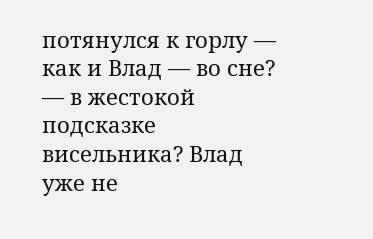потянулся к горлу — как и Влад — во сне? — в жестокой подсказке висельника? Влад уже не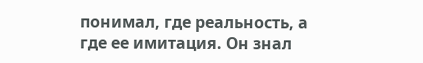понимал, где реальность, а где ее имитация. Он знал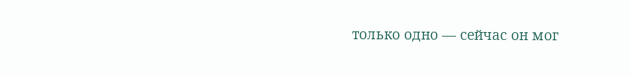только одно — сейчас он мог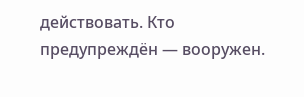действовать. Кто предупреждён — вооружен.